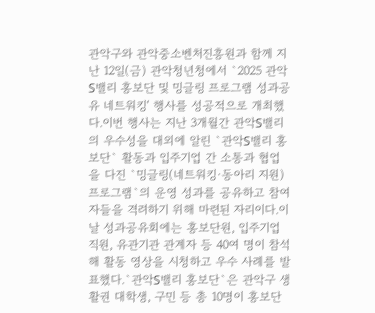관악구와 관악중소벤처진흥원과 함께 지난 12일(금) 관악청년청에서 `2025 관악S밸리 홍보단 및 밍글링 프로그램 성과공유 네트워킹‘ 행사를 성공적으로 개최했다.이번 행사는 지난 3개월간 관악S밸리의 우수성을 대외에 알린 `관악S밸리 홍보단` 활동과 입주기업 간 소통과 협업을 다진 `밍글링(네트워킹·동아리 지원) 프로그램`의 운영 성과를 공유하고 참여자들을 격려하기 위해 마련된 자리이다.이날 성과공유회에는 홍보단원, 입주기업 직원, 유관기관 관계자 등 40여 명이 참석해 활동 영상을 시청하고 우수 사례를 발표했다.`관악S밸리 홍보단`은 관악구 생활권 대학생, 구민 등 총 10명이 홍보단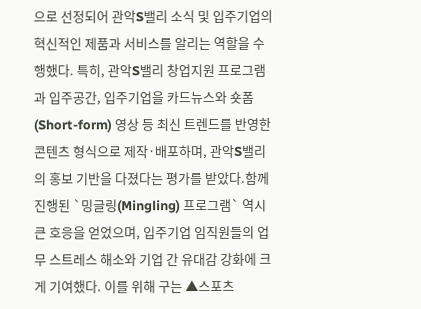으로 선정되어 관악S밸리 소식 및 입주기업의 혁신적인 제품과 서비스를 알리는 역할을 수행했다. 특히, 관악S밸리 창업지원 프로그램과 입주공간, 입주기업을 카드뉴스와 숏폼(Short-form) 영상 등 최신 트렌드를 반영한 콘텐츠 형식으로 제작·배포하며, 관악S밸리의 홍보 기반을 다졌다는 평가를 받았다.함께 진행된 `밍글링(Mingling) 프로그램` 역시 큰 호응을 얻었으며, 입주기업 임직원들의 업무 스트레스 해소와 기업 간 유대감 강화에 크게 기여했다. 이를 위해 구는 ▲스포츠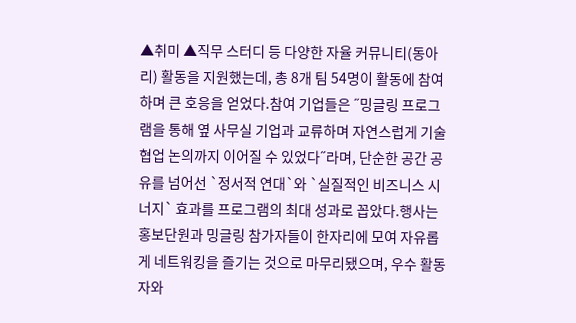▲취미 ▲직무 스터디 등 다양한 자율 커뮤니티(동아리) 활동을 지원했는데, 총 8개 팀 54명이 활동에 참여하며 큰 호응을 얻었다.참여 기업들은 ˝밍글링 프로그램을 통해 옆 사무실 기업과 교류하며 자연스럽게 기술 협업 논의까지 이어질 수 있었다˝라며, 단순한 공간 공유를 넘어선 `정서적 연대`와 `실질적인 비즈니스 시너지` 효과를 프로그램의 최대 성과로 꼽았다.행사는 홍보단원과 밍글링 참가자들이 한자리에 모여 자유롭게 네트워킹을 즐기는 것으로 마무리됐으며, 우수 활동자와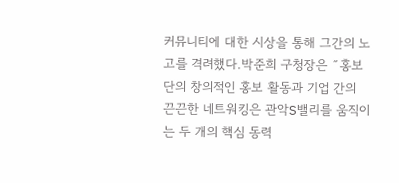커뮤니티에 대한 시상을 통해 그간의 노고를 격려했다.박준희 구청장은 ˝홍보단의 창의적인 홍보 활동과 기업 간의 끈끈한 네트워킹은 관악S밸리를 움직이는 두 개의 핵심 동력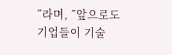˝라며, ˝앞으로도 기업들이 기술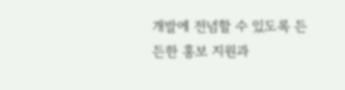개발에 전념할 수 있도록 든든한 홍보 지원과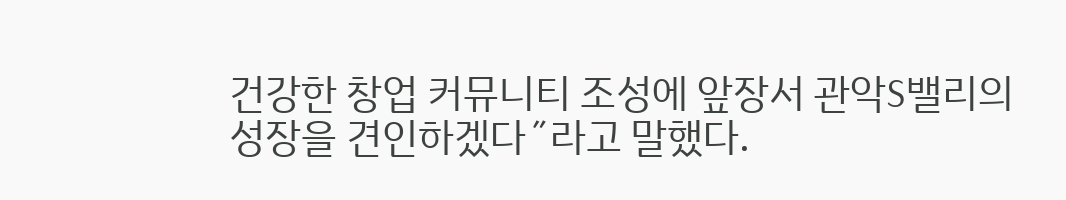건강한 창업 커뮤니티 조성에 앞장서 관악S밸리의 성장을 견인하겠다˝라고 말했다.